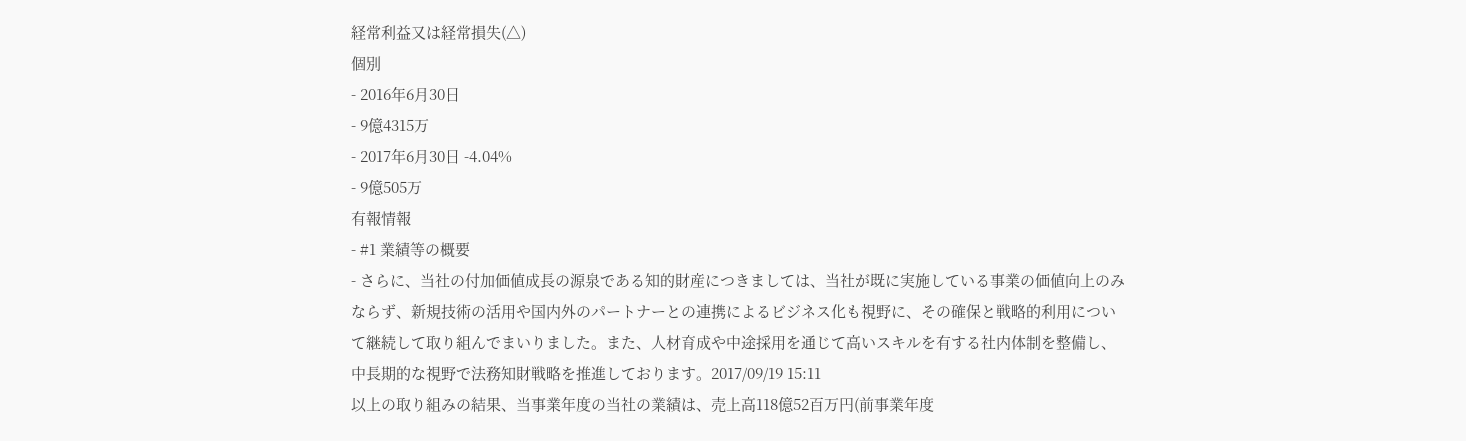経常利益又は経常損失(△)
個別
- 2016年6月30日
- 9億4315万
- 2017年6月30日 -4.04%
- 9億505万
有報情報
- #1 業績等の概要
- さらに、当社の付加価値成長の源泉である知的財産につきましては、当社が既に実施している事業の価値向上のみならず、新規技術の活用や国内外のパートナーとの連携によるビジネス化も視野に、その確保と戦略的利用について継続して取り組んでまいりました。また、人材育成や中途採用を通じて高いスキルを有する社内体制を整備し、中長期的な視野で法務知財戦略を推進しております。2017/09/19 15:11
以上の取り組みの結果、当事業年度の当社の業績は、売上高118億52百万円(前事業年度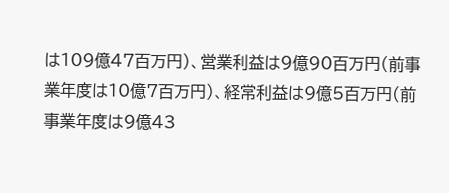は109億47百万円)、営業利益は9億90百万円(前事業年度は10億7百万円)、経常利益は9億5百万円(前事業年度は9億43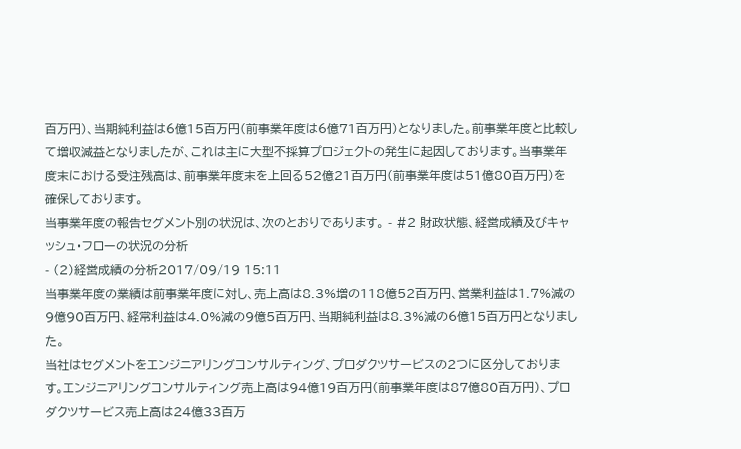百万円)、当期純利益は6億15百万円(前事業年度は6億71百万円)となりました。前事業年度と比較して増収減益となりましたが、これは主に大型不採算プロジェクトの発生に起因しております。当事業年度末における受注残高は、前事業年度末を上回る52億21百万円(前事業年度は51億80百万円)を確保しております。
当事業年度の報告セグメント別の状況は、次のとおりであります。 - #2 財政状態、経営成績及びキャッシュ・フローの状況の分析
- (2)経営成績の分析2017/09/19 15:11
当事業年度の業績は前事業年度に対し、売上高は8.3%増の118億52百万円、営業利益は1.7%減の9億90百万円、経常利益は4.0%減の9億5百万円、当期純利益は8.3%減の6億15百万円となりました。
当社はセグメントをエンジニアリングコンサルティング、プロダクツサービスの2つに区分しております。エンジニアリングコンサルティング売上高は94億19百万円(前事業年度は87億80百万円)、プロダクツサービス売上高は24億33百万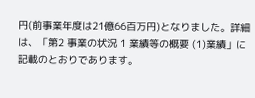円(前事業年度は21億66百万円)となりました。詳細は、「第2 事業の状況 1 業績等の概要 (1)業績」に記載のとおりであります。